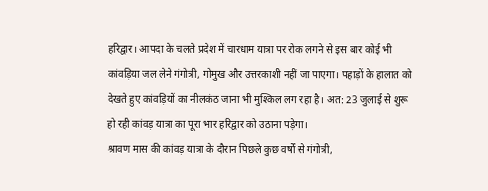हरिद्वार। आपदा के चलते प्रदेश में चारधाम यात्रा पर रोक लगने से इस बार कोई भी कांवड़िया जल लेने गंगोत्री, गोमुख और उत्तरकाशी नहीं जा पाएगा। पहाड़ों के हालात को देखते हुए कांवड़ियों का नीलकंठ जाना भी मुश्किल लग रहा है। अत: 23 जुलाई से शुरू हो रही कांवड़ यात्रा का पूरा भार हरिद्वार को उठाना पड़ेगा।
श्रावण मास की कांवड़ यात्रा के दौरान पिछले कुछ वर्षों से गंगोत्री,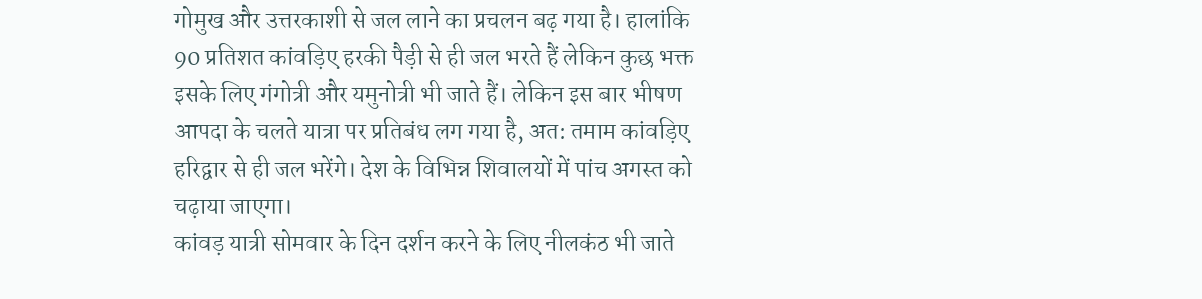गोमुख और उत्तरकाशी से जल लाने का प्रचलन बढ़ गया है। हालांकि 90 प्रतिशत कांवड़िए हरकी पैड़ी से ही जल भरते हैं लेकिन कुछ भक्त इसके लिए गंगोत्री और यमुनोत्री भी जाते हैं। लेकिन इस बार भीषण आपदा के चलते यात्रा पर प्रतिबंध लग गया है, अत: तमाम कांवड़िए हरिद्वार से ही जल भरेंगे। देश के विभिन्न शिवालयों में पांच अगस्त को चढ़ाया जाएगा।
कांवड़ यात्री सोमवार के दिन दर्शन करने के लिए नीलकंठ भी जाते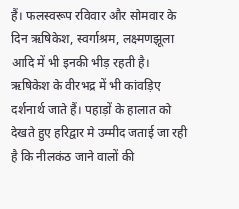हैं। फलस्वरूप रविवार और सोमवार के दिन ऋषिकेश, स्वर्गाश्रम, लक्ष्मणझूला आदि में भी इनकी भीड़ रहती है। ऋषिकेश के वीरभद्र में भी कांवड़िए दर्शनार्थ जाते हैं। पहाड़ों के हालात को देखते हुए हरिद्वार मे उम्मीद जताई जा रही है कि नीलकंठ जाने वालों की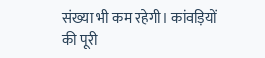संख्या भी कम रहेगी। कांवड़ियों की पूरी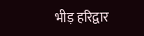भीड़ हरिद्वार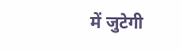में जुटेगी